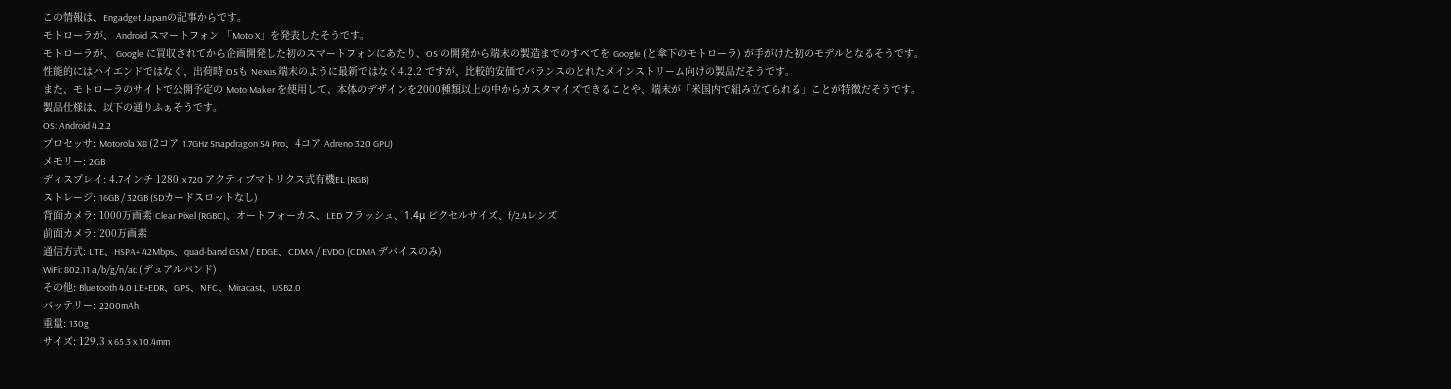この情報は、Engadget Japanの記事からです。
モトローラが、 Android スマートフォン 「Moto X」を発表したそうです。
モトローラが、 Google に買収されてから企画開発した初のスマートフォンにあたり、OS の開発から端末の製造までのすべてを Google (と傘下のモトローラ) が手がけた初のモデルとなるそうです。
性能的にはハイエンドではなく、出荷時 OSも Nexus 端末のように最新ではなく4.2.2 ですが、比較的安価でバランスのとれたメインストリーム向けの製品だそうです。
また、モトローラのサイトで公開予定の Moto Maker を使用して、本体のデザインを2000種類以上の中からカスタマイズできることや、端末が「米国内で組み立てられる」ことが特徴だそうです。
製品仕様は、以下の通りふぁそうです。
OS: Android 4.2.2
プロセッサ: Motorola X8 (2コア 1.7GHz Snapdragon S4 Pro、4コア Adreno 320 GPU)
メモリー: 2GB
ディスプレイ: 4.7インチ 1280 x 720 アクティブマトリクス式有機EL (RGB)
ストレージ: 16GB / 32GB (SDカードスロットなし)
背面カメラ: 1000万画素 Clear Pixel (RGBC)、オートフォーカス、LED フラッシュ、1.4μ ピクセルサイズ、f/2.4レンズ
前面カメラ: 200万画素
通信方式: LTE、HSPA+ 42Mbps、quad-band GSM / EDGE、CDMA / EVDO (CDMA デバイスのみ)
WiFi: 802.11 a/b/g/n/ac (デュアルバンド)
その他: Bluetooth 4.0 LE+EDR、GPS、NFC、Miracast、USB2.0
バッテリー: 2200mAh
重量: 130g
サイズ: 129.3 x 65.3 x 10.4mm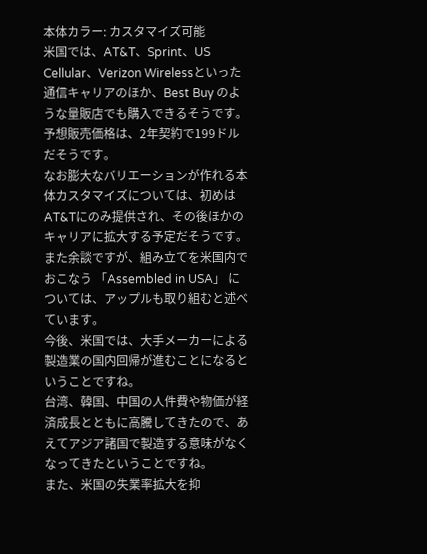本体カラー: カスタマイズ可能
米国では、AT&T、Sprint、US Cellular、Verizon Wirelessといった通信キャリアのほか、Best Buy のような量販店でも購入できるそうです。
予想販売価格は、2年契約で199ドルだそうです。
なお膨大なバリエーションが作れる本体カスタマイズについては、初めはAT&Tにのみ提供され、その後ほかのキャリアに拡大する予定だそうです。
また余談ですが、組み立てを米国内でおこなう 「Assembled in USA」 については、アップルも取り組むと述べています。
今後、米国では、大手メーカーによる製造業の国内回帰が進むことになるということですね。
台湾、韓国、中国の人件費や物価が経済成長とともに高騰してきたので、あえてアジア諸国で製造する意味がなくなってきたということですね。
また、米国の失業率拡大を抑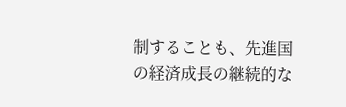制することも、先進国の経済成長の継続的な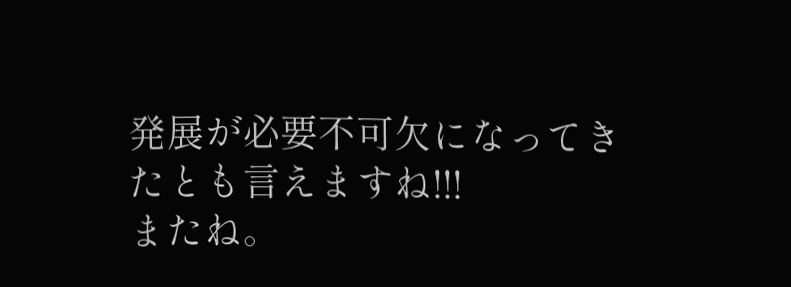発展が必要不可欠になってきたとも言えますね!!!
またね。